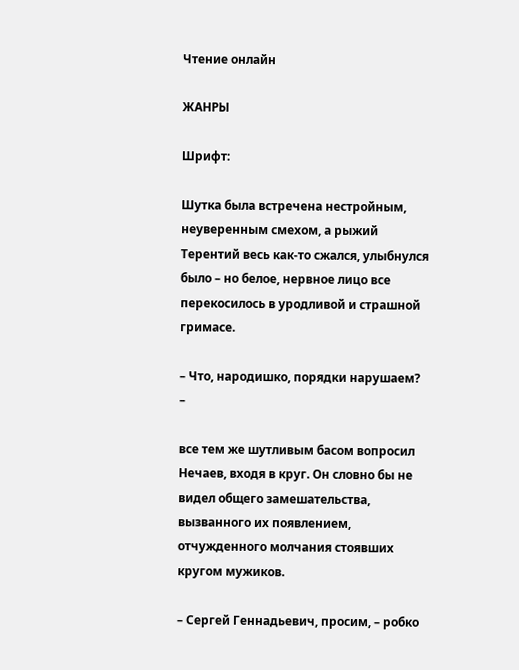Чтение онлайн

ЖАНРЫ

Шрифт:

Шутка была встречена нестройным, неуверенным смехом, а рыжий Терентий весь как-то сжался, улыбнулся было – но белое, нервное лицо все перекосилось в уродливой и страшной гримасе.

– Что, народишко, порядки нарушаем? –

все тем же шутливым басом вопросил Нечаев, входя в круг. Он словно бы не видел общего замешательства, вызванного их появлением, отчужденного молчания стоявших кругом мужиков.

– Сергей Геннадьевич, просим, – робко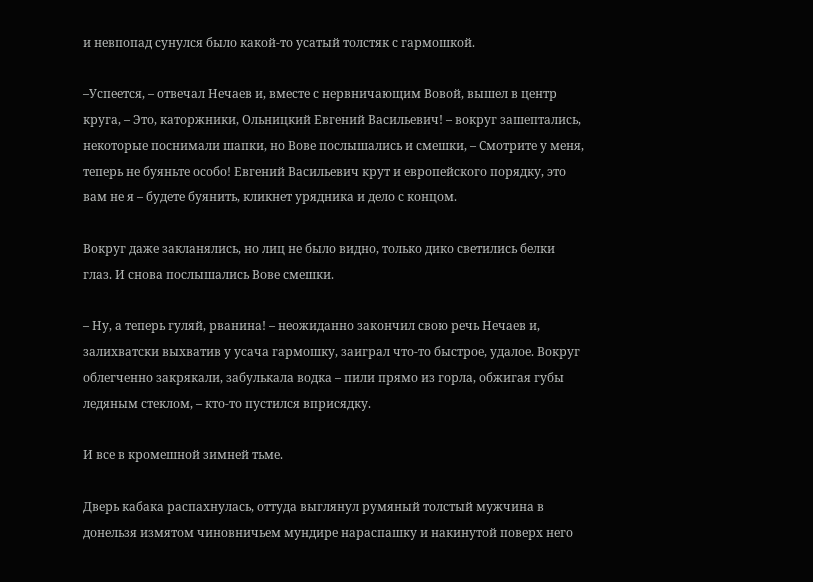и невпопад сунулся было какой-то усатый толстяк с гармошкой.

–Успеется, – отвечал Нечаев и, вместе с нервничающим Вовой, вышел в центр круга, – Это, каторжники, Ольницкий Евгений Васильевич! – вокруг зашептались, некоторые поснимали шапки, но Вове послышались и смешки, – Смотрите у меня, теперь не буяньте особо! Евгений Васильевич крут и европейского порядку, это вам не я – будете буянить, кликнет урядника и дело с концом.

Вокруг даже закланялись, но лиц не было видно, только дико светились белки глаз. И снова послышались Вове смешки.

– Ну, а теперь гуляй, рванина! – неожиданно закончил свою речь Нечаев и, залихватски выхватив у усача гармошку, заиграл что-то быстрое, удалое. Вокруг облегченно закрякали, забулькала водка – пили прямо из горла, обжигая губы ледяным стеклом, – кто-то пустился вприсядку.

И все в кромешной зимней тьме.

Дверь кабака распахнулась, оттуда выглянул румяный толстый мужчина в донельзя измятом чиновничьем мундире нараспашку и накинутой поверх него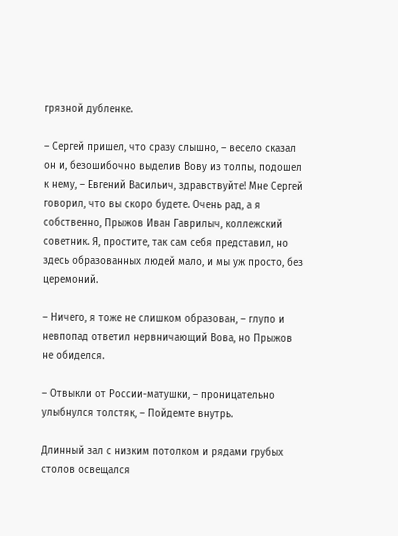грязной дубленке.

– Сергей пришел, что сразу слышно, – весело сказал он и, безошибочно выделив Вову из толпы, подошел к нему, – Евгений Васильич, здравствуйте! Мне Сергей говорил, что вы скоро будете. Очень рад, а я собственно, Прыжов Иван Гаврилыч, коллежский советник. Я, простите, так сам себя представил, но здесь образованных людей мало, и мы уж просто, без церемоний.

– Ничего, я тоже не слишком образован, – глупо и невпопад ответил нервничающий Вова, но Прыжов не обиделся.

– Отвыкли от России-матушки, – проницательно улыбнулся толстяк, – Пойдемте внутрь.

Длинный зал с низким потолком и рядами грубых столов освещался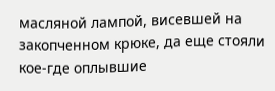масляной лампой, висевшей на закопченном крюке, да еще стояли кое-где оплывшие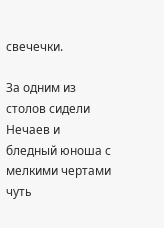свечечки.

За одним из столов сидели Нечаев и бледный юноша с мелкими чертами чуть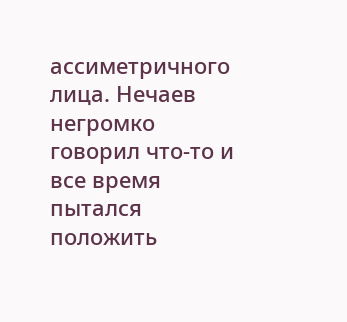ассиметричного лица. Нечаев негромко говорил что-то и все время пытался положить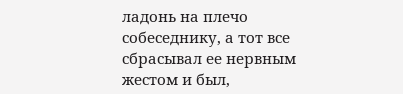ладонь на плечо собеседнику, а тот все сбрасывал ее нервным жестом и был,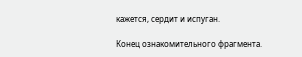кажется, сердит и испуган.

Конец ознакомительного фрагмента.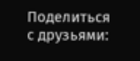Поделиться с друзьями: